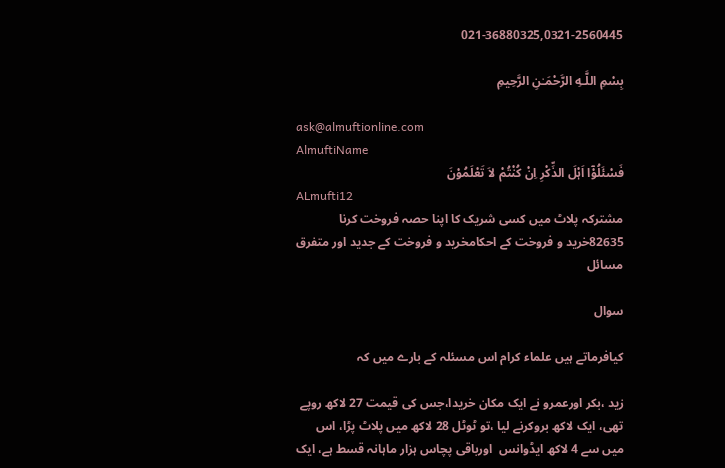021-36880325,0321-2560445

بِسْمِ اللَّـهِ الرَّحْمَـٰنِ الرَّحِيمِ

ask@almuftionline.com
AlmuftiName
فَسْئَلُوْٓا اَہْلَ الذِّکْرِ اِنْ کُنْتُمْ لاَ تَعْلَمُوْنَ
ALmufti12
مشترکہ پلاٹ میں کسی شریک کا اپنا حصہ فروخت کرنا
82635خرید و فروخت کے احکامخرید و فروخت کے جدید اور متفرق مسائل

سوال

کیافرماتے ہیں علماء کرام اس مسئلہ کے بارے میں کہ

زید ،بکر اورعمرو نے ایک مکان خریدا،جس کی قیمت 27 لاکھ روپے تھی، ایک لاکھ بروکرنے لیا ،تو ٹوٹل 28 لاکھ میں پلاٹ پڑا، اس میں سے 4 لاکھ ایڈوانس  اورباقی پچاس ہزار ماہانہ قسط ہے، ایک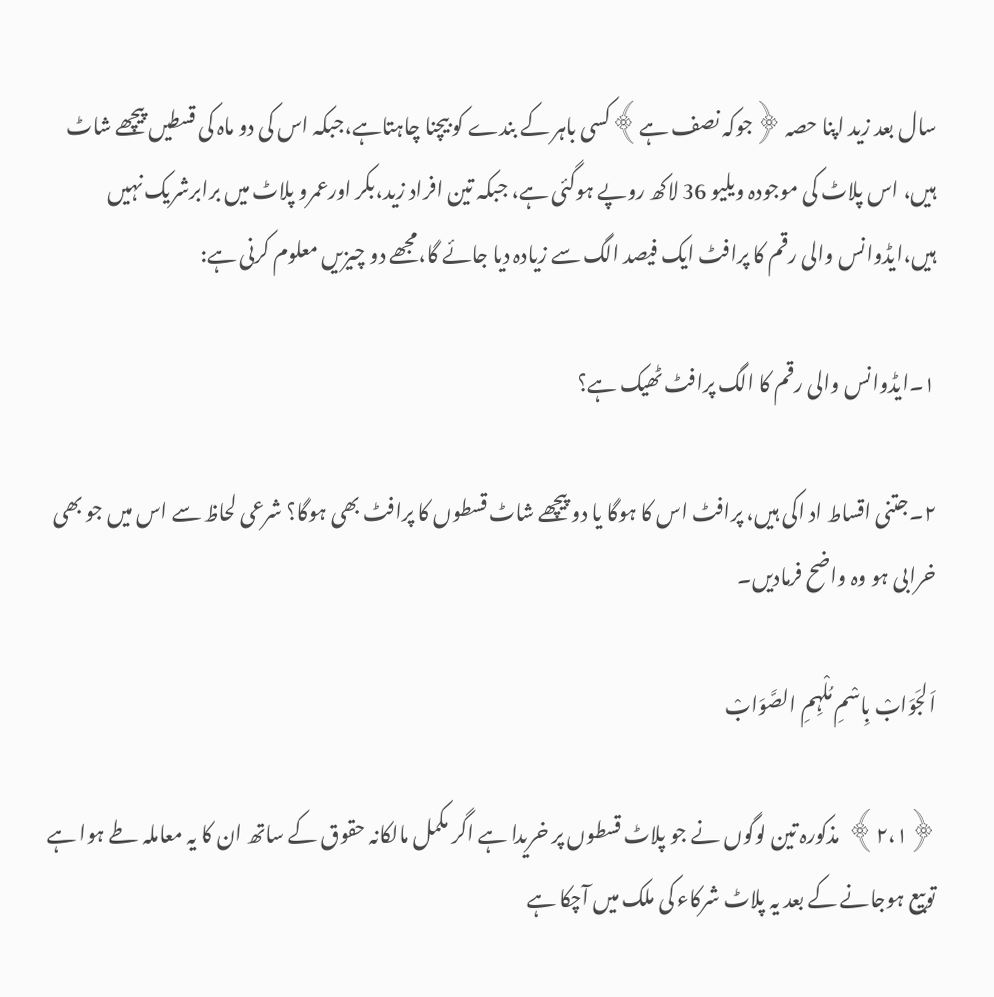سال بعد زید اپنا حصہ ﴿جوکہ نصف ہے﴾کسی باہر کے بندے کو بیچنا چاہتاہے،جبکہ اس کی دو ماہ کی قسطیں پیچھے شاٹ ہیں، اس پلاٹ کی موجودہ ویلیو 36 لاکھ روپے ہوگئی ہے، جبکہ تین افراد زید،بکر اورعمرو پلاٹ میں برابرشریک نہیں ہیں،ایڈوانس والی رقم کا پرافٹ ایک فیصد الگ سے زیادہ دیا جائے گا،مجھے دو چیزیں معلوم کرنی ہے:

١۔ایڈوانس والی رقم کا الگ پرافٹ ٹھیک ہے؟

۲۔جتنی اقساط اد اکی ہیں، پرافٹ اس کا ہوگا یا دو پیچھے شاٹ قسطوں کا پرافٹ بھی ہوگا؟ شرعی لحاظ سے اس میں جو بھی خرابی ہو وہ واضح فرمادیں۔

اَلجَوَابْ بِاسْمِ مُلْہِمِ الصَّوَابْ

﴿١،۲﴾  مذکورہ تین لوگوں نے جو پلاٹ قسطوں پر خریدا ہے اگر مکمل مالکانہ حقوق کے ساتھ ان کا یہ معاملہ طے ہوا ہے توبیع ہوجانے کے بعد یہ پلاٹ شرکاء کی ملک میں آچکا ہے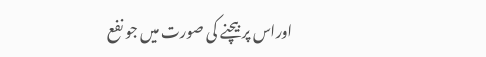اوراس پر بیچنے کی صورت میں جو نفع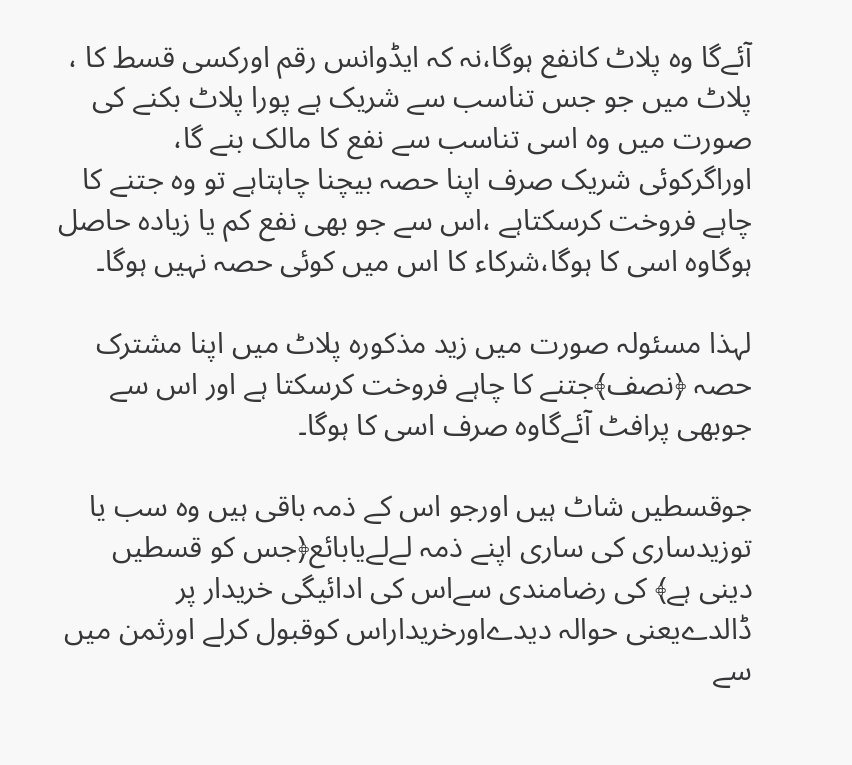آئےگا وہ پلاٹ کانفع ہوگا،نہ کہ ایڈوانس رقم اورکسی قسط کا ، پلاٹ میں جو جس تناسب سے شریک ہے پورا پلاٹ بکنے کی صورت میں وہ اسی تناسب سے نفع کا مالک بنے گا، اوراگرکوئی شریک صرف اپنا حصہ بیچنا چاہتاہے تو وہ جتنے کا چاہے فروخت کرسکتاہے ،اس سے جو بھی نفع کم یا زیادہ حاصل ہوگاوہ اسی کا ہوگا،شرکاء کا اس میں کوئی حصہ نہیں ہوگا۔

لہذا مسئولہ صورت میں زید مذکورہ پلاٹ میں اپنا مشترک حصہ ﴿نصف﴾جتنے کا چاہے فروخت کرسکتا ہے اور اس سے جوبھی پرافٹ آئےگاوہ صرف اسی کا ہوگا۔

جوقسطیں شاٹ ہیں اورجو اس کے ذمہ باقی ہیں وہ سب یا توزیدساری کی ساری اپنے ذمہ لےلےیابائع﴿جس کو قسطیں دینی ہے﴾ کی رضامندی سےاس کی ادائیگی خریدار پر ڈالدےیعنی حوالہ دیدےاورخریداراس کوقبول کرلے اورثمن میں سے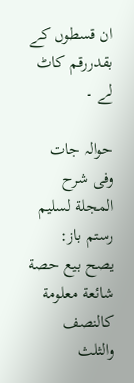ان قسطوں کے بقدررقم کاٹ لے ۔

حوالہ جات
وفی شرح المجلة لسليم رستم باز:
يصح بيع حصة شائعة معلومة كالنصف والثلث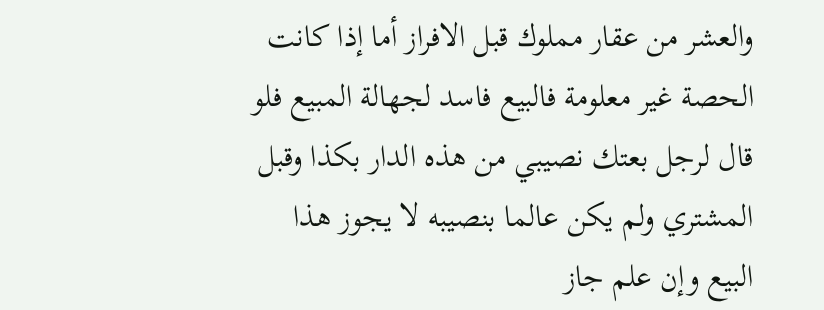والعشر من عقار مملوك قبل الافراز أما إذا كانت الحصة غير معلومة فالبيع فاسد لجهالة المبيع فلو قال لرجل بعتك نصيبي من هذه الدار بكذا وقبل المشتري ولم يكن عالما بنصيبه لا يجوز هذا البيع وإن علم جاز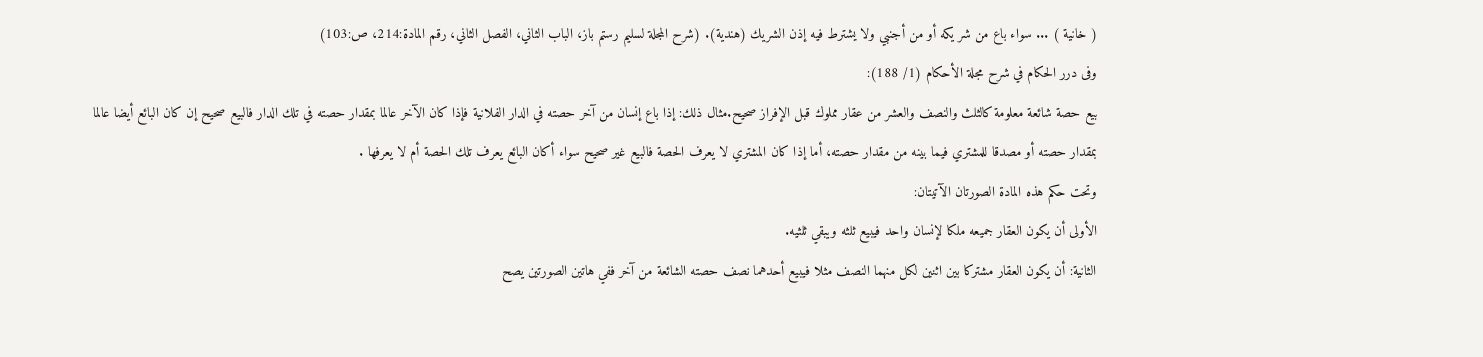( خانية ) ... سواء باع من شر يکه أو من أجنبي ولا يشترط فيه إذن الشريك (هندية). (شرح المجلة لسليم رستم باز، الباب الثاني، الفصل الثاني، رقم المادة:214، ص:103)
وفی درر الحكام في شرح مجلة الأحكام (1/ 188):
بيع حصة شائعة معلومة كالثلث والنصف والعشر من عقار مملوك قبل الإفراز صحيح.مثال ذلك: إذا باع إنسان من آخر حصته في الدار الفلانية فإذا كان الآخر عالما بمقدار حصته في تلك الدار فالبيع صحيح إن كان البائع أيضا عالما بمقدار حصته أو مصدقا للمشتري فيما بينه من مقدار حصته، أما إذا كان المشتري لا يعرف الحصة فالبيع غير صحيح سواء أكان البائع يعرف تلك الحصة أم لا يعرفها .
وتحت حكم هذه المادة الصورتان الآتيتان:
الأولى أن يكون العقار جميعه ملكا لإنسان واحد فيبيع ثلثه ويبقي ثلثيه.
الثانية: أن يكون العقار مشتركا بين اثنين لكل منهما النصف مثلا فيبيع أحدهما نصف حصته الشائعة من آخر ففي هاتين الصورتين يصح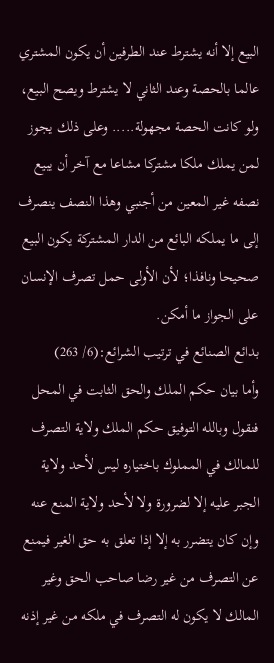البيع إلا أنه يشترط عند الطرفين أن يكون المشتري عالما بالحصة وعند الثاني لا يشترط ويصح البيع، ولو كانت الحصة مجهولة..... وعلى ذلك يجوز لمن يملك ملكا مشتركا مشاعا مع آخر أن يبيع نصفه غير المعين من أجنبي وهذا النصف ينصرف إلى ما يملكه البائع من الدار المشتركة يكون البيع صحيحا ونافذا؛ لأن الأولى حمل تصرف الإنسان على الجواز ما أمكن.
بدائع الصنائع في ترتيب الشرائع:(6/ 263)
وأما بيان حكم الملك والحق الثابت في المحل فنقول وبالله التوفيق حكم الملك ولاية التصرف للمالك في المملوك باختياره ليس لأحد ولاية الجبر عليه إلا لضرورة ولا لأحد ولاية المنع عنه وإن كان يتضرر به إلا إذا تعلق به حق الغير فيمنع عن التصرف من غير رضا صاحب الحق وغير المالك لا يكون له التصرف في ملكه من غير إذنه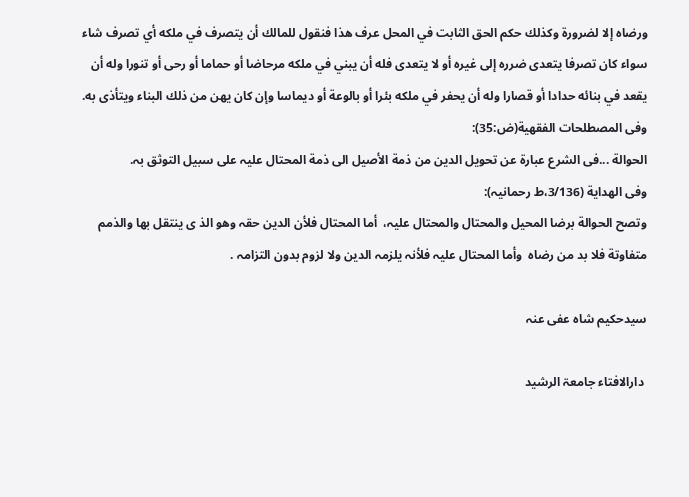ورضاه إلا لضرورة وكذلك حكم الحق الثابت في المحل عرف هذا فنقول للمالك أن يتصرف في ملكه أي تصرف شاء سواء كان تصرفا يتعدى ضرره إلى غيره أو لا يتعدى فله أن يبني في ملكه مرحاضا أو حماما أو رحى أو تنورا وله أن يقعد في بنائه حدادا أو قصارا وله أن يحفر في ملكه بئرا أو بالوعة أو ديماسا وإن كان يهن من ذلك البناء ويتأذى به.
وفی المصطلحات الفقھیة(ض:35):
الحوالة ...فی الشرع عبارة عن تحویل الدین من ذمة الأصیل الی ذمة المحتال علیہ علی سبیل التوثق بہ.
وفی الھدایة (3/136،ط رحمانیہ):
وتصح الحوالة برضا المحیل والمحتال والمحتال علیہ،  أما المحتال فلأن الدین حقہ وھو الذ ی ینتقل بھا والذمم متفاوتة فلا بد من رضاہ  وأما المحتال علیہ فلأنہ یلزمہ الدین ولا لزوم بدون التزامہ .

سیدحکیم شاہ عفی عنہ

 دارالافتاء جامعۃ الرشید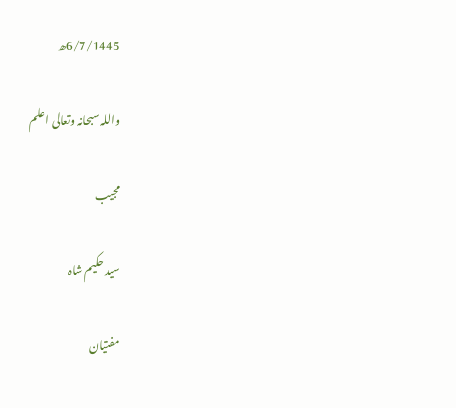6/7/1445ھ

واللہ سبحانہ وتعالی اعلم

مجیب

سید حکیم شاہ

مفتیان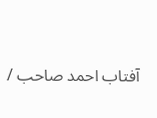آفتاب احمد صاحب /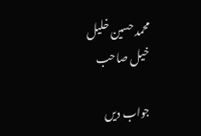محمد حسین خلیل خیل صاحب

جواب دیں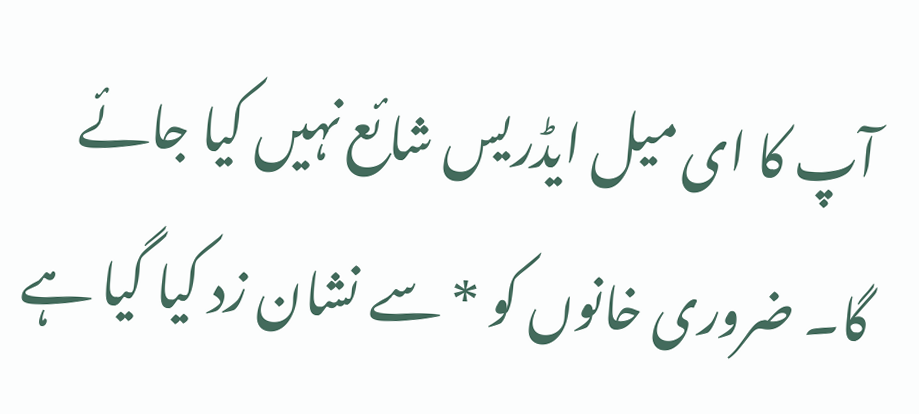آپ کا ای میل ایڈریس شائع نہیں کیا جائے گا۔ ضروری خانوں کو * سے نشان زد کیا گیا ہے